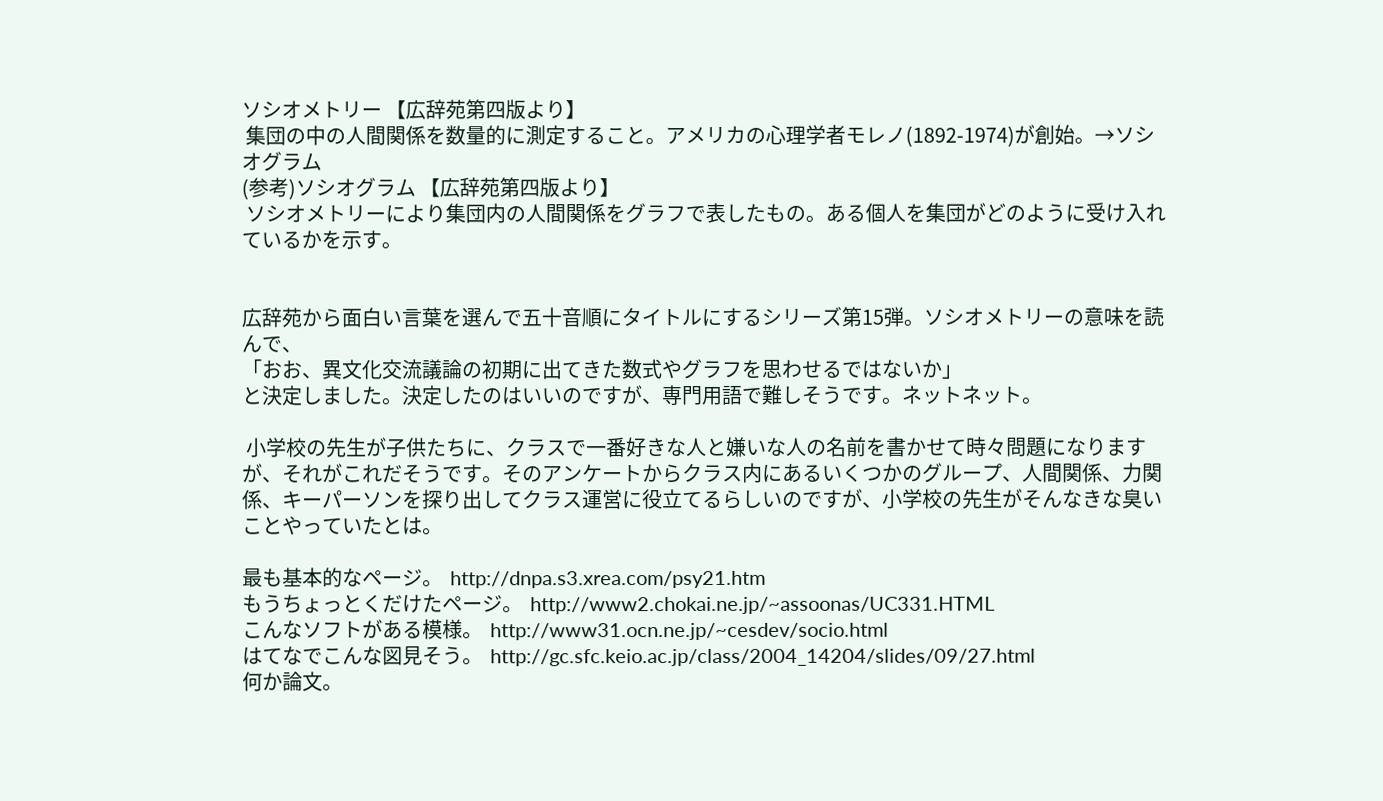ソシオメトリー 【広辞苑第四版より】
 集団の中の人間関係を数量的に測定すること。アメリカの心理学者モレノ(1892-1974)が創始。→ソシオグラム
(参考)ソシオグラム 【広辞苑第四版より】
 ソシオメトリーにより集団内の人間関係をグラフで表したもの。ある個人を集団がどのように受け入れているかを示す。


広辞苑から面白い言葉を選んで五十音順にタイトルにするシリーズ第15弾。ソシオメトリーの意味を読んで、
「おお、異文化交流議論の初期に出てきた数式やグラフを思わせるではないか」
と決定しました。決定したのはいいのですが、専門用語で難しそうです。ネットネット。

 小学校の先生が子供たちに、クラスで一番好きな人と嫌いな人の名前を書かせて時々問題になりますが、それがこれだそうです。そのアンケートからクラス内にあるいくつかのグループ、人間関係、力関係、キーパーソンを探り出してクラス運営に役立てるらしいのですが、小学校の先生がそんなきな臭いことやっていたとは。

最も基本的なページ。  http://dnpa.s3.xrea.com/psy21.htm
もうちょっとくだけたページ。  http://www2.chokai.ne.jp/~assoonas/UC331.HTML
こんなソフトがある模様。  http://www31.ocn.ne.jp/~cesdev/socio.html
はてなでこんな図見そう。  http://gc.sfc.keio.ac.jp/class/2004_14204/slides/09/27.html
何か論文。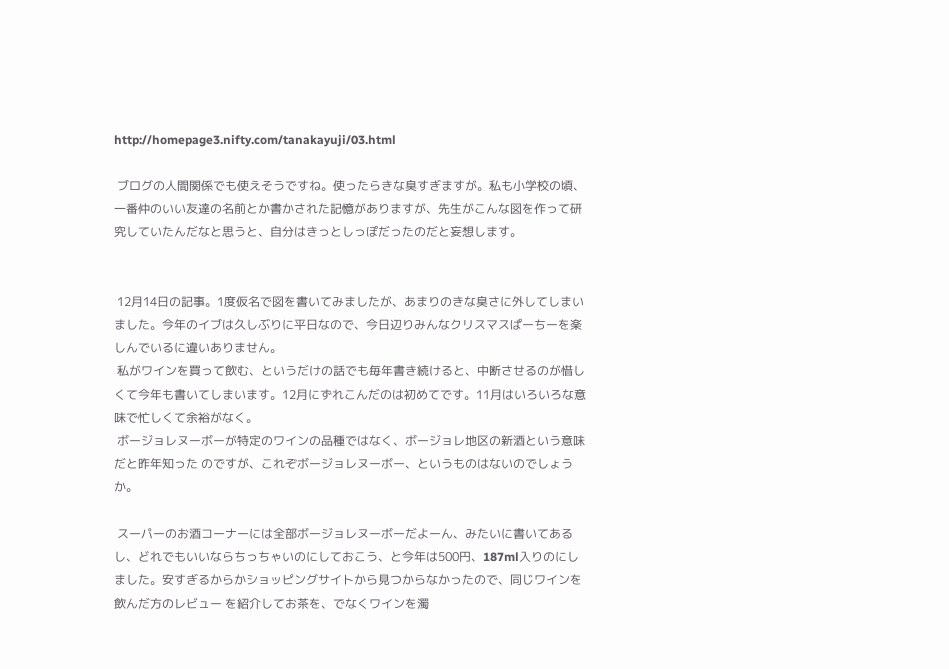http://homepage3.nifty.com/tanakayuji/03.html

 ブログの人間関係でも使えそうですね。使ったらきな臭すぎますが。私も小学校の頃、一番仲のいい友達の名前とか書かされた記憶がありますが、先生がこんな図を作って研究していたんだなと思うと、自分はきっとしっぽだったのだと妄想します。


 12月14日の記事。1度仮名で図を書いてみましたが、あまりのきな臭さに外してしまいました。今年のイブは久しぶりに平日なので、今日辺りみんなクリスマスぱーちーを楽しんでいるに違いありません。
 私がワインを買って飲む、というだけの話でも毎年書き続けると、中断させるのが惜しくて今年も書いてしまいます。12月にずれこんだのは初めてです。11月はいろいろな意味で忙しくて余裕がなく。
 ボージョレヌーボーが特定のワインの品種ではなく、ボージョレ地区の新酒という意味だと昨年知った のですが、これぞボージョレヌーボー、というものはないのでしょうか。

 スーパーのお酒コーナーには全部ボージョレヌーボーだよーん、みたいに書いてあるし、どれでもいいならちっちゃいのにしておこう、と今年は500円、187ml入りのにしました。安すぎるからかショッピングサイトから見つからなかったので、同じワインを飲んだ方のレビュー を紹介してお茶を、でなくワインを濁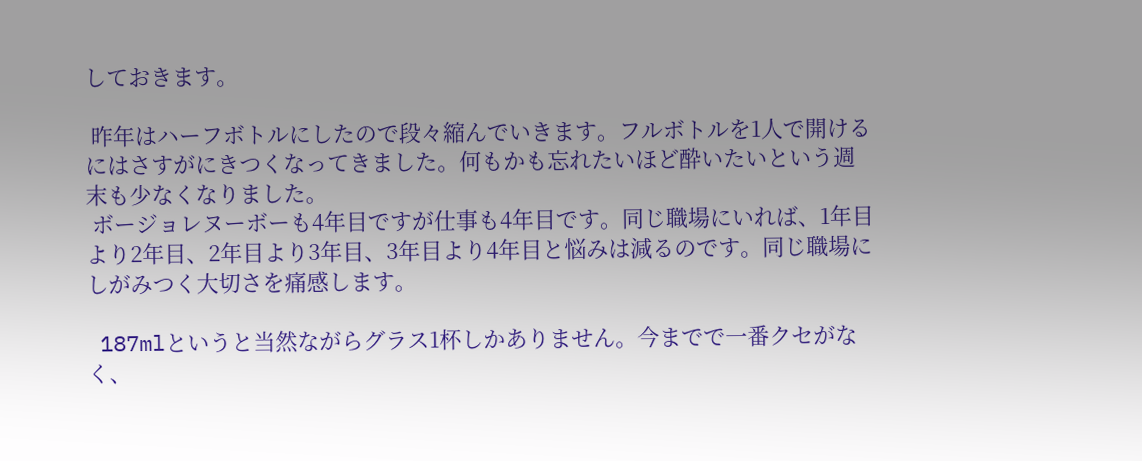しておきます。

 昨年はハーフボトルにしたので段々縮んでいきます。フルボトルを1人で開けるにはさすがにきつくなってきました。何もかも忘れたいほど酔いたいという週末も少なくなりました。
 ボージョレヌーボーも4年目ですが仕事も4年目です。同じ職場にいれば、1年目より2年目、2年目より3年目、3年目より4年目と悩みは減るのです。同じ職場にしがみつく大切さを痛感します。

 187mlというと当然ながらグラス1杯しかありません。今までで一番クセがなく、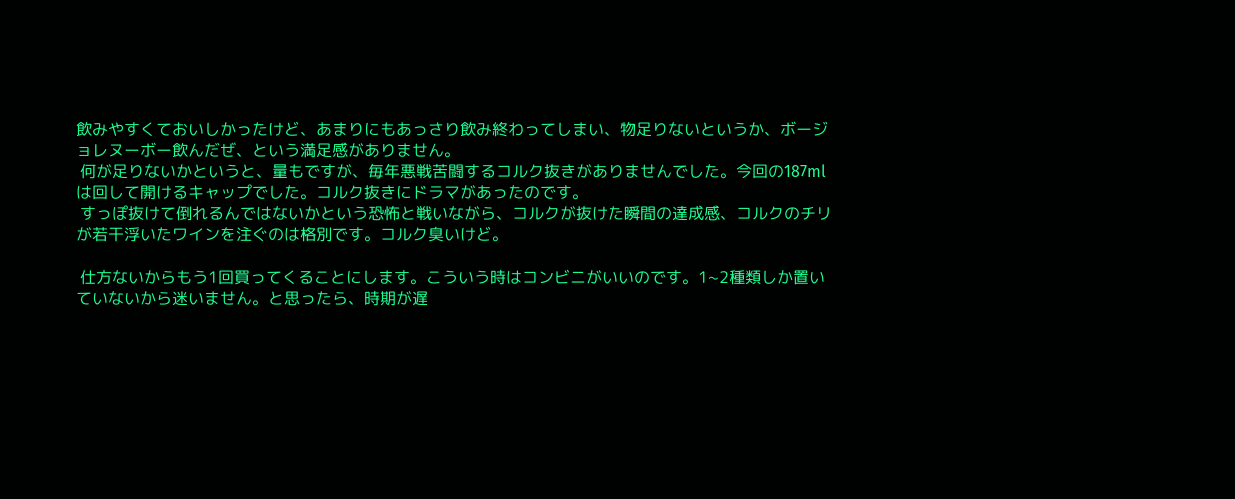飲みやすくておいしかったけど、あまりにもあっさり飲み終わってしまい、物足りないというか、ボージョレヌーボー飲んだぜ、という満足感がありません。
 何が足りないかというと、量もですが、毎年悪戦苦闘するコルク抜きがありませんでした。今回の187mlは回して開けるキャップでした。コルク抜きにドラマがあったのです。
 すっぽ抜けて倒れるんではないかという恐怖と戦いながら、コルクが抜けた瞬間の達成感、コルクのチリが若干浮いたワインを注ぐのは格別です。コルク臭いけど。

 仕方ないからもう1回買ってくることにします。こういう時はコンビニがいいのです。1~2種類しか置いていないから迷いません。と思ったら、時期が遅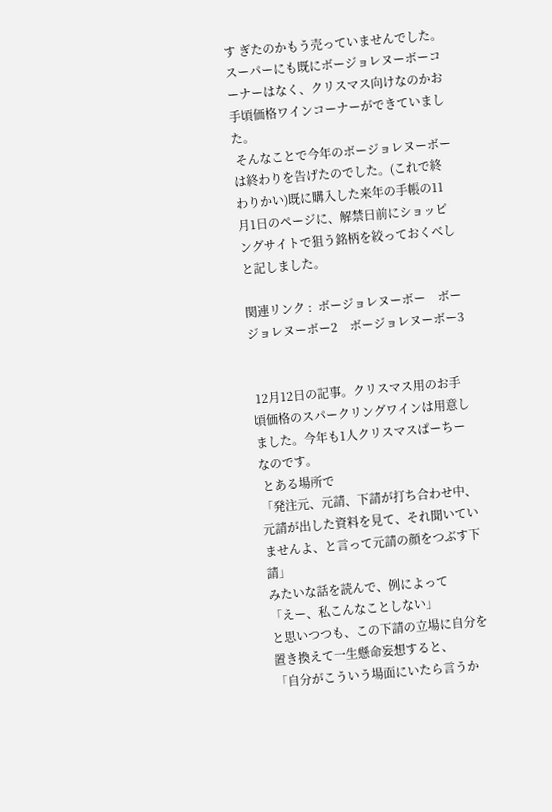す ぎたのかもう売っていませんでした。スーパーにも既にボージョレヌーボーコーナーはなく、クリスマス向けなのかお手頃価格ワインコーナーができていまし た。
 そんなことで今年のボージョレヌーボーは終わりを告げたのでした。(これで終わりかい)既に購入した来年の手帳の11月1日のページに、解禁日前にショッピングサイトで狙う銘柄を絞っておくべしと記しました。

関連リンク :  ボージョレヌーボー    ボージョレヌーボー2    ボージョレヌーボー3


 12月12日の記事。クリスマス用のお手頃価格のスパークリングワインは用意しました。今年も1人クリスマスぱーちーなのです。
 とある場所で
「発注元、元請、下請が打ち合わせ中、元請が出した資料を見て、それ聞いていませんよ、と言って元請の顔をつぶす下請」
みたいな話を読んで、例によって
「えー、私こんなことしない」
と思いつつも、この下請の立場に自分を置き換えて一生懸命妄想すると、
「自分がこういう場面にいたら言うか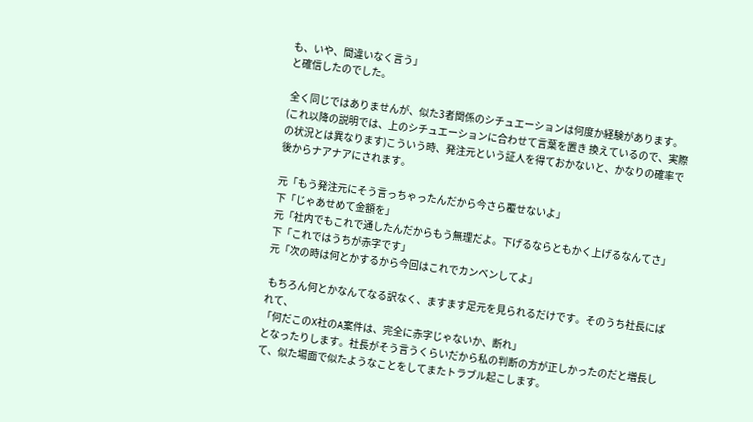も、いや、間違いなく言う」
と確信したのでした。

 全く同じではありませんが、似た3者関係のシチュエーションは何度か経験があります。(これ以降の説明では、上のシチュエーションに合わせて言葉を置き 換えているので、実際の状況とは異なります)こういう時、発注元という証人を得ておかないと、かなりの確率で後からナアナアにされます。

元「もう発注元にそう言っちゃったんだから今さら覆せないよ」
下「じゃあせめて金額を」
元「社内でもこれで通したんだからもう無理だよ。下げるならともかく上げるなんてさ」
下「これではうちが赤字です」
元「次の時は何とかするから今回はこれでカンベンしてよ」

 もちろん何とかなんてなる訳なく、ますます足元を見られるだけです。そのうち社長にばれて、
「何だこのX社のA案件は、完全に赤字じゃないか、断れ」
となったりします。社長がそう言うくらいだから私の判断の方が正しかったのだと増長して、似た場面で似たようなことをしてまたトラブル起こします。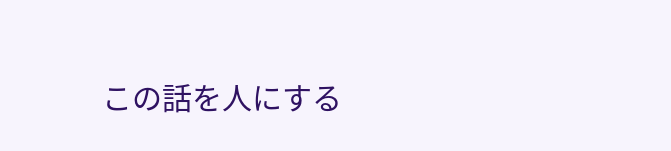この話を人にする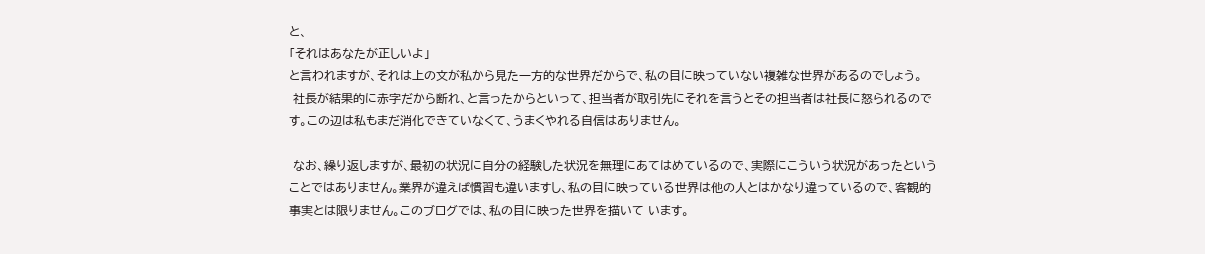と、
「それはあなたが正しいよ」
と言われますが、それは上の文が私から見た一方的な世界だからで、私の目に映っていない複雑な世界があるのでしょう。
 社長が結果的に赤字だから断れ、と言ったからといって、担当者が取引先にそれを言うとその担当者は社長に怒られるのです。この辺は私もまだ消化できていなくて、うまくやれる自信はありません。

 なお、繰り返しますが、最初の状況に自分の経験した状況を無理にあてはめているので、実際にこういう状況があったということではありません。業界が違えば慣習も違いますし、私の目に映っている世界は他の人とはかなり違っているので、客観的事実とは限りません。このブログでは、私の目に映った世界を描いて います。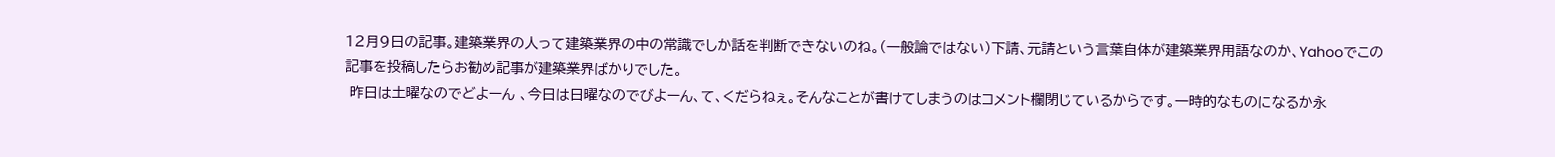12月9日の記事。建築業界の人って建築業界の中の常識でしか話を判断できないのね。(一般論ではない)下請、元請という言葉自体が建築業界用語なのか、Yahooでこの記事を投稿したらお勧め記事が建築業界ばかりでした。
 昨日は土曜なのでどよーん 、今日は日曜なのでびよーん、て、くだらねぇ。そんなことが書けてしまうのはコメント欄閉じているからです。一時的なものになるか永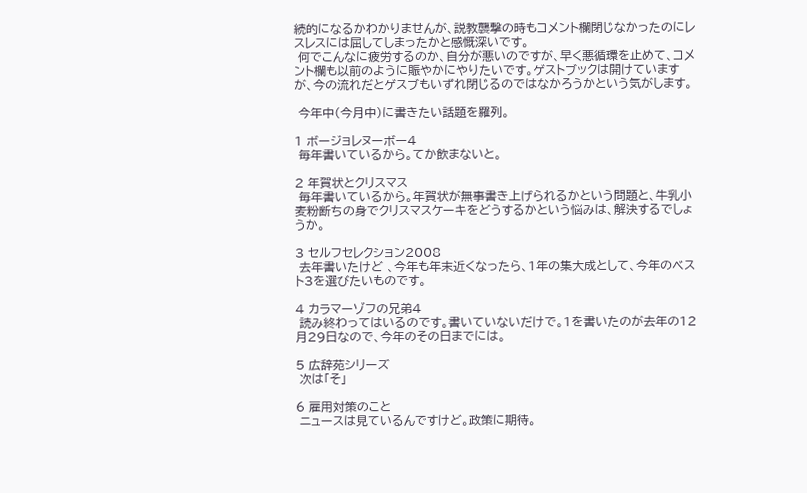続的になるかわかりませんが、説教襲撃の時もコメント欄閉じなかったのにレスレスには屈してしまったかと感慨深いです。
 何でこんなに疲労するのか、自分が悪いのですが、早く悪循環を止めて、コメント欄も以前のように賑やかにやりたいです。ゲストブックは開けていますが、今の流れだとゲスブもいずれ閉じるのではなかろうかという気がします。

 今年中(今月中)に書きたい話題を羅列。

1 ボージョレヌーボー4
 毎年書いているから。てか飲まないと。

2 年賀状とクリスマス
 毎年書いているから。年賀状が無事書き上げられるかという問題と、牛乳小麦粉断ちの身でクリスマスケーキをどうするかという悩みは、解決するでしょうか。

3 セルフセレクション2008
 去年書いたけど 、今年も年末近くなったら、1年の集大成として、今年のベスト3を選びたいものです。

4 カラマーゾフの兄弟4
 読み終わってはいるのです。書いていないだけで。1を書いたのが去年の12月29日なので、今年のその日までには。

5 広辞苑シリーズ
 次は「そ」

6 雇用対策のこと
 ニュースは見ているんですけど。政策に期待。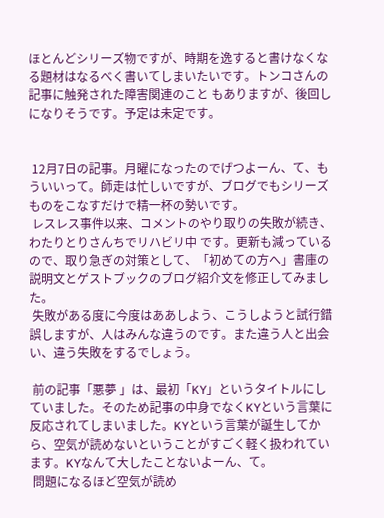ほとんどシリーズ物ですが、時期を逸すると書けなくなる題材はなるべく書いてしまいたいです。トンコさんの記事に触発された障害関連のこと もありますが、後回しになりそうです。予定は未定です。


 12月7日の記事。月曜になったのでげつよーん、て、もういいって。師走は忙しいですが、ブログでもシリーズものをこなすだけで精一杯の勢いです。
 レスレス事件以来、コメントのやり取りの失敗が続き、わたりとりさんちでリハビリ中 です。更新も減っているので、取り急ぎの対策として、「初めての方へ」書庫の説明文とゲストブックのブログ紹介文を修正してみました。
 失敗がある度に今度はああしよう、こうしようと試行錯誤しますが、人はみんな違うのです。また違う人と出会い、違う失敗をするでしょう。

 前の記事「悪夢 」は、最初「KY」というタイトルにしていました。そのため記事の中身でなくKYという言葉に反応されてしまいました。KYという言葉が誕生してから、空気が読めないということがすごく軽く扱われています。KYなんて大したことないよーん、て。
 問題になるほど空気が読め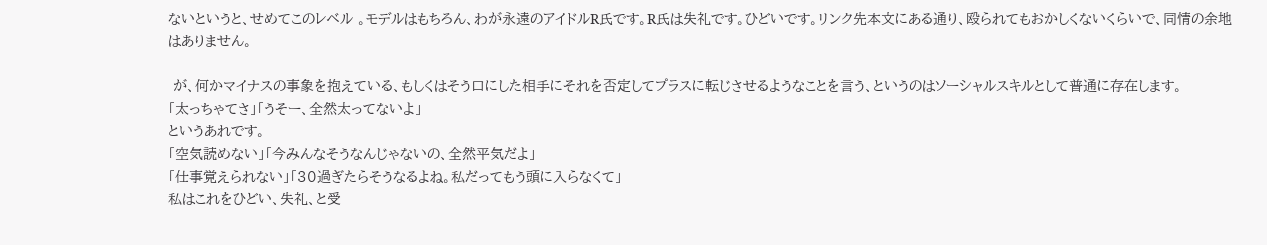ないというと、せめてこのレベル 。モデルはもちろん、わが永遠のアイドルR氏です。R氏は失礼です。ひどいです。リンク先本文にある通り、殴られてもおかしくないくらいで、同情の余地はありません。

 が、何かマイナスの事象を抱えている、もしくはそう口にした相手にそれを否定してプラスに転じさせるようなことを言う、というのはソーシャルスキルとして普通に存在します。
「太っちゃてさ」「うそー、全然太ってないよ」
というあれです。
「空気読めない」「今みんなそうなんじゃないの、全然平気だよ」
「仕事覚えられない」「30過ぎたらそうなるよね。私だってもう頭に入らなくて」
私はこれをひどい、失礼、と受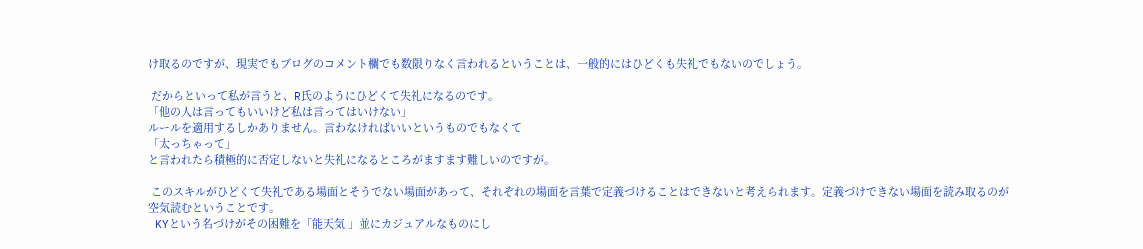け取るのですが、現実でもブログのコメント欄でも数限りなく言われるということは、一般的にはひどくも失礼でもないのでしょう。

 だからといって私が言うと、R氏のようにひどくて失礼になるのです。
「他の人は言ってもいいけど私は言ってはいけない」
ルールを適用するしかありません。言わなければいいというものでもなくて
「太っちゃって」
と言われたら積極的に否定しないと失礼になるところがますます難しいのですが。

 このスキルがひどくて失礼である場面とそうでない場面があって、それぞれの場面を言葉で定義づけることはできないと考えられます。定義づけできない場面を読み取るのが空気読むということです。
 KYという名づけがその困難を「能天気 」並にカジュアルなものにし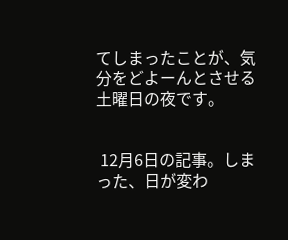てしまったことが、気分をどよーんとさせる土曜日の夜です。


 12月6日の記事。しまった、日が変わ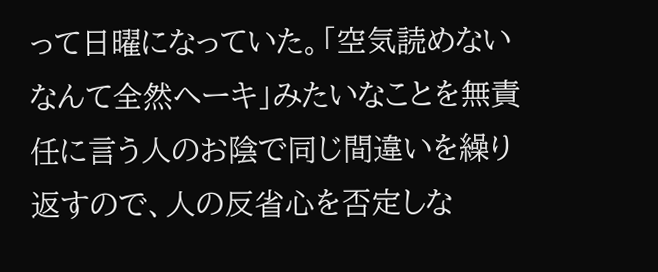って日曜になっていた。「空気読めないなんて全然ヘーキ」みたいなことを無責任に言う人のお陰で同じ間違いを繰り返すので、人の反省心を否定しな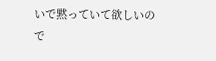いで黙っていて欲しいので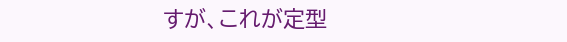すが、これが定型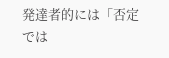発達者的には「否定では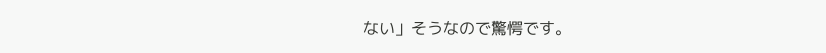ない」そうなので驚愕です。